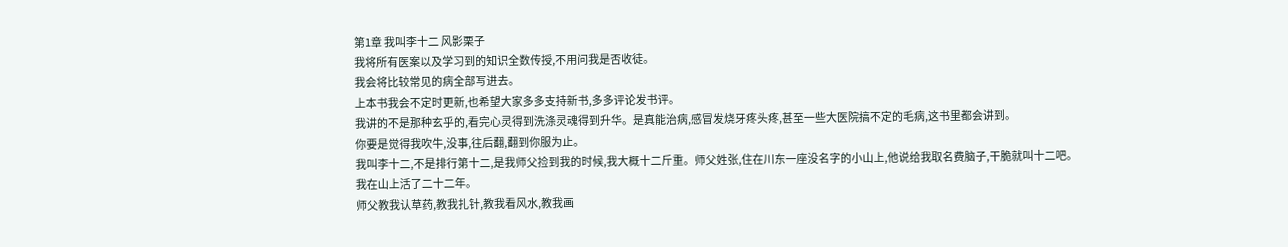第1章 我叫李十二 风影栗子
我将所有医案以及学习到的知识全数传授,不用问我是否收徒。
我会将比较常见的病全部写进去。
上本书我会不定时更新,也希望大家多多支持新书,多多评论发书评。
我讲的不是那种玄乎的,看完心灵得到洗涤灵魂得到升华。是真能治病,感冒发烧牙疼头疼,甚至一些大医院搞不定的毛病,这书里都会讲到。
你要是觉得我吹牛,没事,往后翻,翻到你服为止。
我叫李十二,不是排行第十二,是我师父捡到我的时候,我大概十二斤重。师父姓张,住在川东一座没名字的小山上,他说给我取名费脑子,干脆就叫十二吧。
我在山上活了二十二年。
师父教我认草药,教我扎针,教我看风水,教我画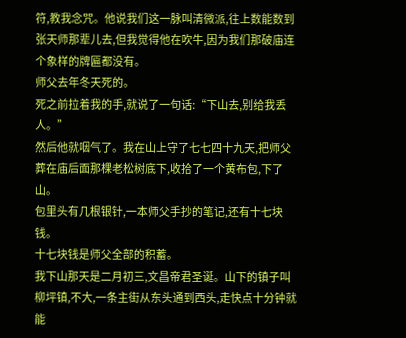符,教我念咒。他说我们这一脉叫清微派,往上数能数到张天师那辈儿去,但我觉得他在吹牛,因为我们那破庙连个象样的牌匾都没有。
师父去年冬天死的。
死之前拉着我的手,就说了一句话:“下山去,别给我丢人。”
然后他就咽气了。我在山上守了七七四十九天,把师父葬在庙后面那棵老松树底下,收拾了一个黄布包,下了山。
包里头有几根银针,一本师父手抄的笔记,还有十七块钱。
十七块钱是师父全部的积蓄。
我下山那天是二月初三,文昌帝君圣诞。山下的镇子叫柳坪镇,不大,一条主街从东头通到西头,走快点十分钟就能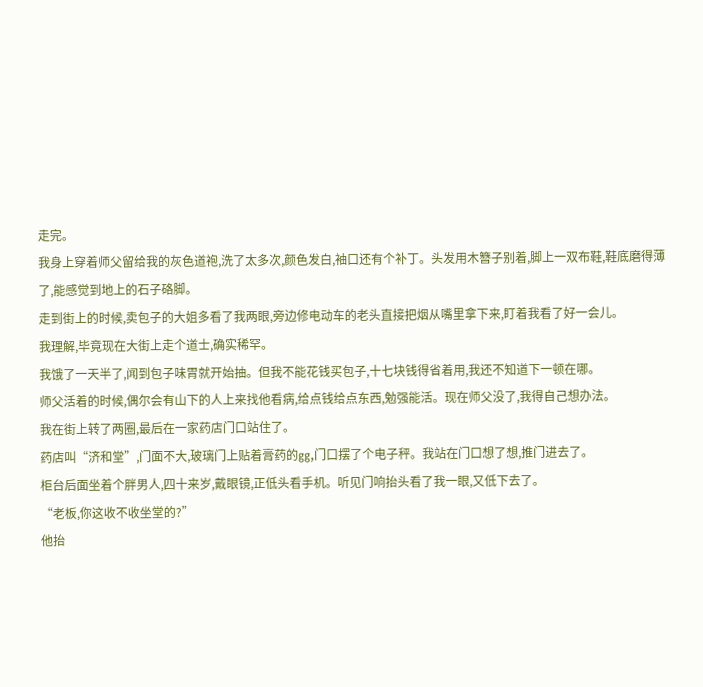走完。
我身上穿着师父留给我的灰色道袍,洗了太多次,颜色发白,袖口还有个补丁。头发用木簪子别着,脚上一双布鞋,鞋底磨得薄了,能感觉到地上的石子硌脚。
走到街上的时候,卖包子的大姐多看了我两眼,旁边修电动车的老头直接把烟从嘴里拿下来,盯着我看了好一会儿。
我理解,毕竟现在大街上走个道士,确实稀罕。
我饿了一天半了,闻到包子味胃就开始抽。但我不能花钱买包子,十七块钱得省着用,我还不知道下一顿在哪。
师父活着的时候,偶尔会有山下的人上来找他看病,给点钱给点东西,勉强能活。现在师父没了,我得自己想办法。
我在街上转了两圈,最后在一家药店门口站住了。
药店叫“济和堂”,门面不大,玻璃门上贴着膏药的gg,门口摆了个电子秤。我站在门口想了想,推门进去了。
柜台后面坐着个胖男人,四十来岁,戴眼镜,正低头看手机。听见门响抬头看了我一眼,又低下去了。
“老板,你这收不收坐堂的?”
他抬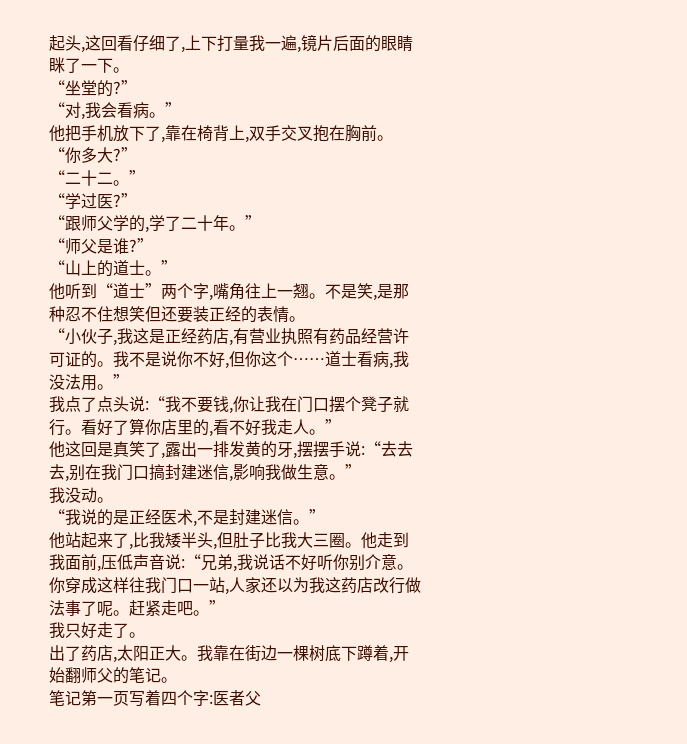起头,这回看仔细了,上下打量我一遍,镜片后面的眼睛眯了一下。
“坐堂的?”
“对,我会看病。”
他把手机放下了,靠在椅背上,双手交叉抱在胸前。
“你多大?”
“二十二。”
“学过医?”
“跟师父学的,学了二十年。”
“师父是谁?”
“山上的道士。”
他听到“道士”两个字,嘴角往上一翘。不是笑,是那种忍不住想笑但还要装正经的表情。
“小伙子,我这是正经药店,有营业执照有药品经营许可证的。我不是说你不好,但你这个……道士看病,我没法用。”
我点了点头说:“我不要钱,你让我在门口摆个凳子就行。看好了算你店里的,看不好我走人。”
他这回是真笑了,露出一排发黄的牙,摆摆手说:“去去去,别在我门口搞封建迷信,影响我做生意。”
我没动。
“我说的是正经医术,不是封建迷信。”
他站起来了,比我矮半头,但肚子比我大三圈。他走到我面前,压低声音说:“兄弟,我说话不好听你别介意。你穿成这样往我门口一站,人家还以为我这药店改行做法事了呢。赶紧走吧。”
我只好走了。
出了药店,太阳正大。我靠在街边一棵树底下蹲着,开始翻师父的笔记。
笔记第一页写着四个字:医者父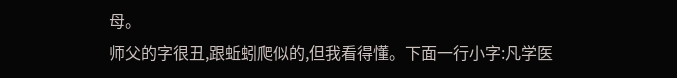母。
师父的字很丑,跟蚯蚓爬似的,但我看得懂。下面一行小字:凡学医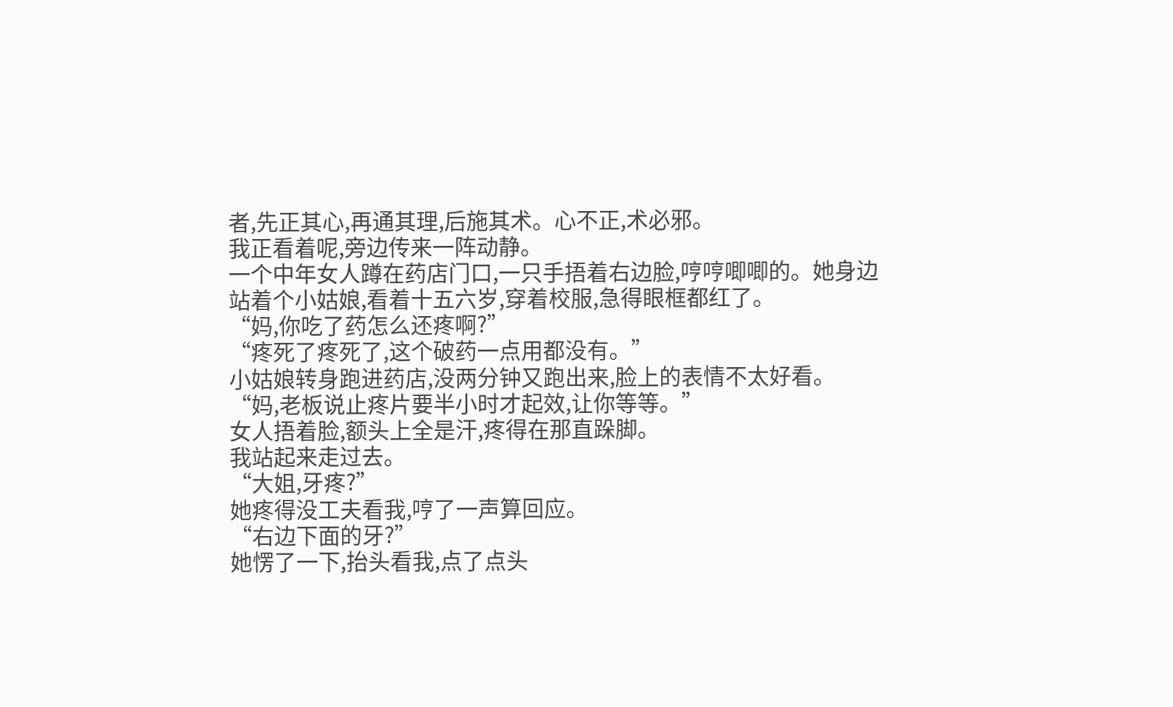者,先正其心,再通其理,后施其术。心不正,术必邪。
我正看着呢,旁边传来一阵动静。
一个中年女人蹲在药店门口,一只手捂着右边脸,哼哼唧唧的。她身边站着个小姑娘,看着十五六岁,穿着校服,急得眼框都红了。
“妈,你吃了药怎么还疼啊?”
“疼死了疼死了,这个破药一点用都没有。”
小姑娘转身跑进药店,没两分钟又跑出来,脸上的表情不太好看。
“妈,老板说止疼片要半小时才起效,让你等等。”
女人捂着脸,额头上全是汗,疼得在那直跺脚。
我站起来走过去。
“大姐,牙疼?”
她疼得没工夫看我,哼了一声算回应。
“右边下面的牙?”
她愣了一下,抬头看我,点了点头